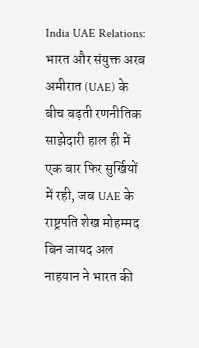India UAE Relations: भारत और संयुक्त अरब अमीरात (UAE) के बीच बढ़ती रणनीतिक साझेदारी हाल ही में एक बार फिर सुर्खियों में रही, जब UAE के राष्ट्रपति शेख मोहम्मद बिन जायद अल नाहयान ने भारत की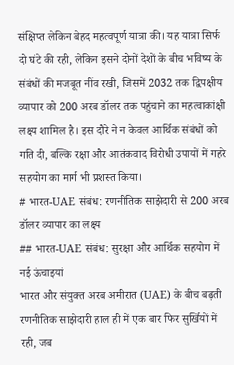संक्षिप्त लेकिन बेहद महत्वपूर्ण यात्रा की। यह यात्रा सिर्फ दो घंटे की रही, लेकिन इसने दोनों देशों के बीच भविष्य के संबंधों की मजबूत नींव रखी, जिसमें 2032 तक द्विपक्षीय व्यापार को 200 अरब डॉलर तक पहुंचाने का महत्वाकांक्षी लक्ष्य शामिल है। इस दौरे ने न केवल आर्थिक संबंधों को गति दी, बल्कि रक्षा और आतंकवाद विरोधी उपायों में गहरे सहयोग का मार्ग भी प्रशस्त किया।
# भारत-UAE संबंध: रणनीतिक साझेदारी से 200 अरब डॉलर व्यापार का लक्ष्य
## भारत-UAE संबंध: सुरक्षा और आर्थिक सहयोग में नई ऊंचाइयां
भारत और संयुक्त अरब अमीरात (UAE) के बीच बढ़ती रणनीतिक साझेदारी हाल ही में एक बार फिर सुर्खियों में रही, जब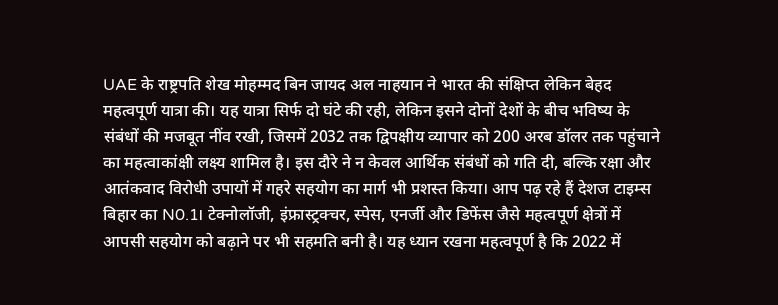UAE के राष्ट्रपति शेख मोहम्मद बिन जायद अल नाहयान ने भारत की संक्षिप्त लेकिन बेहद महत्वपूर्ण यात्रा की। यह यात्रा सिर्फ दो घंटे की रही, लेकिन इसने दोनों देशों के बीच भविष्य के संबंधों की मजबूत नींव रखी, जिसमें 2032 तक द्विपक्षीय व्यापार को 200 अरब डॉलर तक पहुंचाने का महत्वाकांक्षी लक्ष्य शामिल है। इस दौरे ने न केवल आर्थिक संबंधों को गति दी, बल्कि रक्षा और आतंकवाद विरोधी उपायों में गहरे सहयोग का मार्ग भी प्रशस्त किया। आप पढ़ रहे हैं देशज टाइम्स बिहार का N0.1। टेक्नोलॉजी, इंफ्रास्ट्रक्चर, स्पेस, एनर्जी और डिफेंस जैसे महत्वपूर्ण क्षेत्रों में आपसी सहयोग को बढ़ाने पर भी सहमति बनी है। यह ध्यान रखना महत्वपूर्ण है कि 2022 में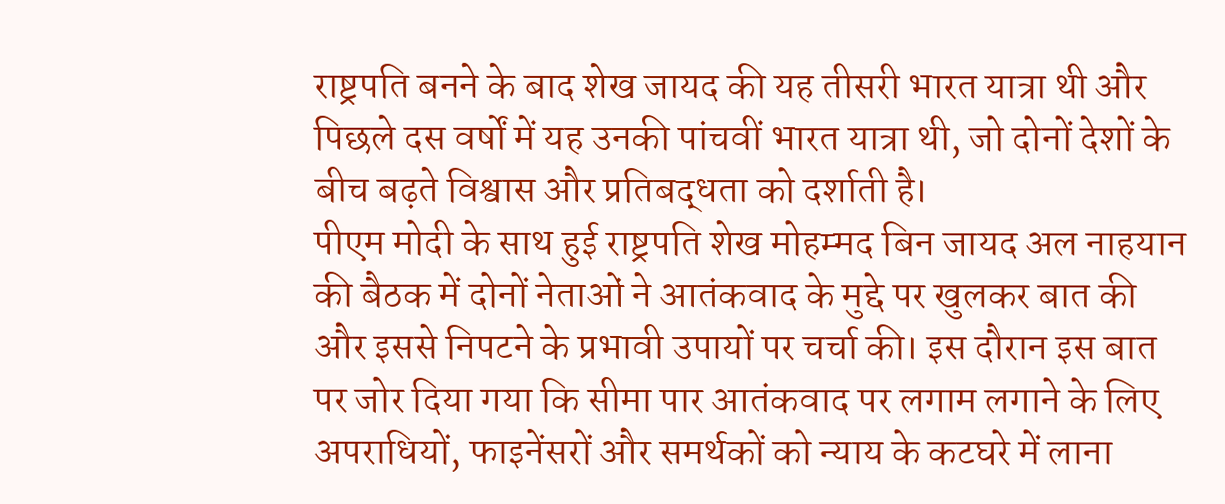राष्ट्रपति बनने के बाद शेख जायद की यह तीसरी भारत यात्रा थी और पिछले दस वर्षों में यह उनकी पांचवीं भारत यात्रा थी, जो दोनों देशों के बीच बढ़ते विश्वास और प्रतिबद्धता को दर्शाती है।
पीएम मोदी के साथ हुई राष्ट्रपति शेख मोहम्मद बिन जायद अल नाहयान की बैठक में दोनों नेताओं ने आतंकवाद के मुद्दे पर खुलकर बात की और इससे निपटने के प्रभावी उपायों पर चर्चा की। इस दौरान इस बात पर जोर दिया गया कि सीमा पार आतंकवाद पर लगाम लगाने के लिए अपराधियों, फाइनेंसरों और समर्थकों को न्याय के कटघरे में लाना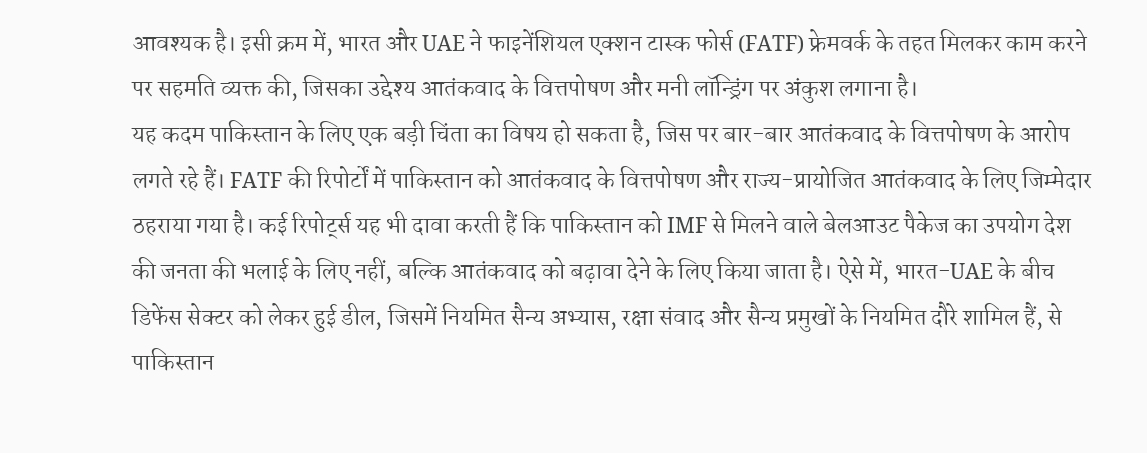आवश्यक है। इसी क्रम में, भारत और UAE ने फाइनेंशियल एक्शन टास्क फोर्स (FATF) फ्रेमवर्क के तहत मिलकर काम करने पर सहमति व्यक्त की, जिसका उद्देश्य आतंकवाद के वित्तपोषण और मनी लॉन्ड्रिंग पर अंकुश लगाना है।
यह कदम पाकिस्तान के लिए एक बड़ी चिंता का विषय हो सकता है, जिस पर बार-बार आतंकवाद के वित्तपोषण के आरोप लगते रहे हैं। FATF की रिपोर्टों में पाकिस्तान को आतंकवाद के वित्तपोषण और राज्य-प्रायोजित आतंकवाद के लिए जिम्मेदार ठहराया गया है। कई रिपोर्ट्स यह भी दावा करती हैं कि पाकिस्तान को IMF से मिलने वाले बेलआउट पैकेज का उपयोग देश की जनता की भलाई के लिए नहीं, बल्कि आतंकवाद को बढ़ावा देने के लिए किया जाता है। ऐसे में, भारत-UAE के बीच डिफेंस सेक्टर को लेकर हुई डील, जिसमें नियमित सैन्य अभ्यास, रक्षा संवाद और सैन्य प्रमुखों के नियमित दौरे शामिल हैं, से पाकिस्तान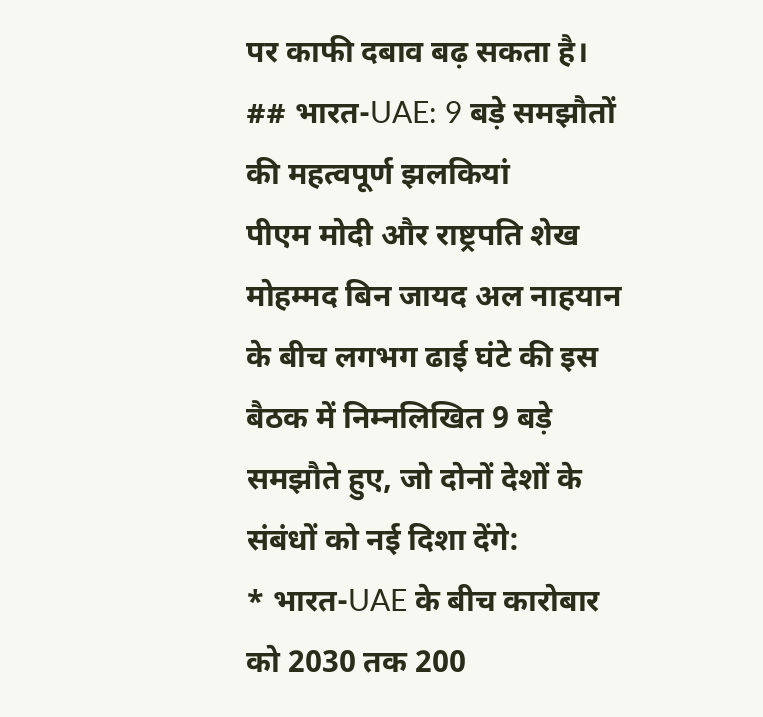पर काफी दबाव बढ़ सकता है।
## भारत-UAE: 9 बड़े समझौतों की महत्वपूर्ण झलकियां
पीएम मोदी और राष्ट्रपति शेख मोहम्मद बिन जायद अल नाहयान के बीच लगभग ढाई घंटे की इस बैठक में निम्नलिखित 9 बड़े समझौते हुए, जो दोनों देशों के संबंधों को नई दिशा देंगे:
* भारत-UAE के बीच कारोबार को 2030 तक 200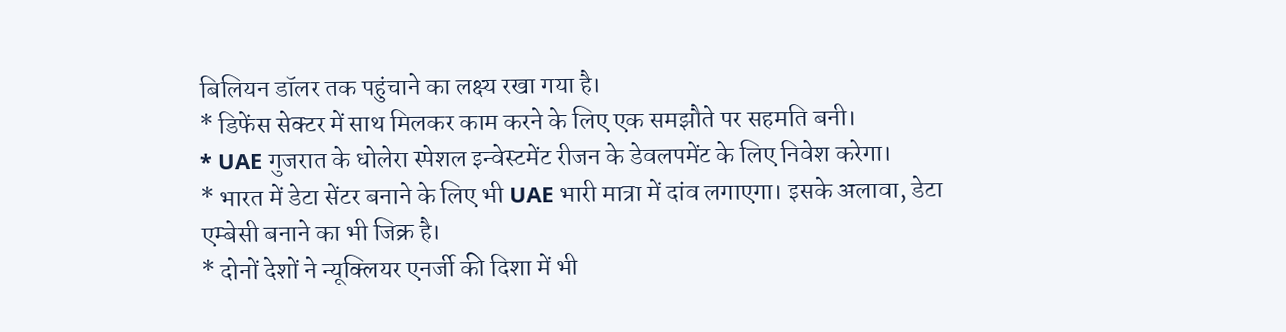बिलियन डॉलर तक पहुंचाने का लक्ष्य रखा गया है।
* डिफेंस सेक्टर में साथ मिलकर काम करने के लिए एक समझौते पर सहमति बनी।
* UAE गुजरात के धोलेरा स्पेशल इन्वेस्टमेंट रीजन के डेवलपमेंट के लिए निवेश करेगा।
* भारत में डेटा सेंटर बनाने के लिए भी UAE भारी मात्रा में दांव लगाएगा। इसके अलावा, डेटा एम्बेसी बनाने का भी जिक्र है।
* दोनों देशों ने न्यूक्लियर एनर्जी की दिशा में भी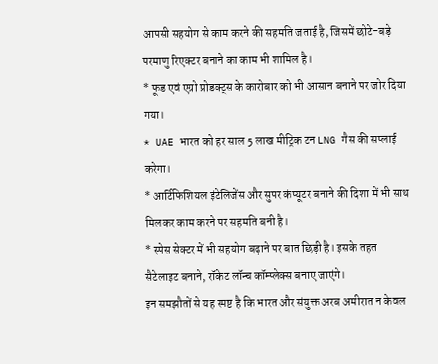आपसी सहयोग से काम करने की सहमति जताई है, जिसमें छोटे-बड़े परमाणु रिएक्टर बनाने का काम भी शामिल है।
* फूड एवं एग्रो प्रोडक्ट्स के कारोबार को भी आसान बनाने पर जोर दिया गया।
* UAE भारत को हर साल 5 लाख मीट्रिक टन LNG गैस की सप्लाई करेगा।
* आर्टिफिशियल इंटेलिजेंस और सुपर कंप्यूटर बनाने की दिशा में भी साथ मिलकर काम करने पर सहमति बनी है।
* स्पेस सेक्टर में भी सहयोग बढ़ाने पर बात छिड़ी है। इसके तहत सैटेलाइट बनाने, रॉकेट लॉन्च कॉम्प्लेक्स बनाए जाएंगे।
इन समझौतों से यह स्पष्ट है कि भारत और संयुक्त अरब अमीरात न केवल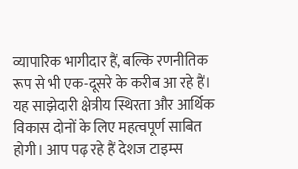व्यापारिक भागीदार हैं, बल्कि रणनीतिक रूप से भी एक-दूसरे के करीब आ रहे हैं। यह साझेदारी क्षेत्रीय स्थिरता और आर्थिक विकास दोनों के लिए महत्वपूर्ण साबित होगी। आप पढ़ रहे हैं देशज टाइम्स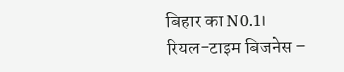बिहार का N0.1।
रियल-टाइम बिजनेस –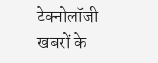टेक्नोलॉजी खबरों के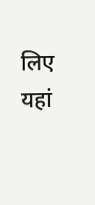लिए यहां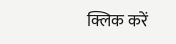क्लिक करें